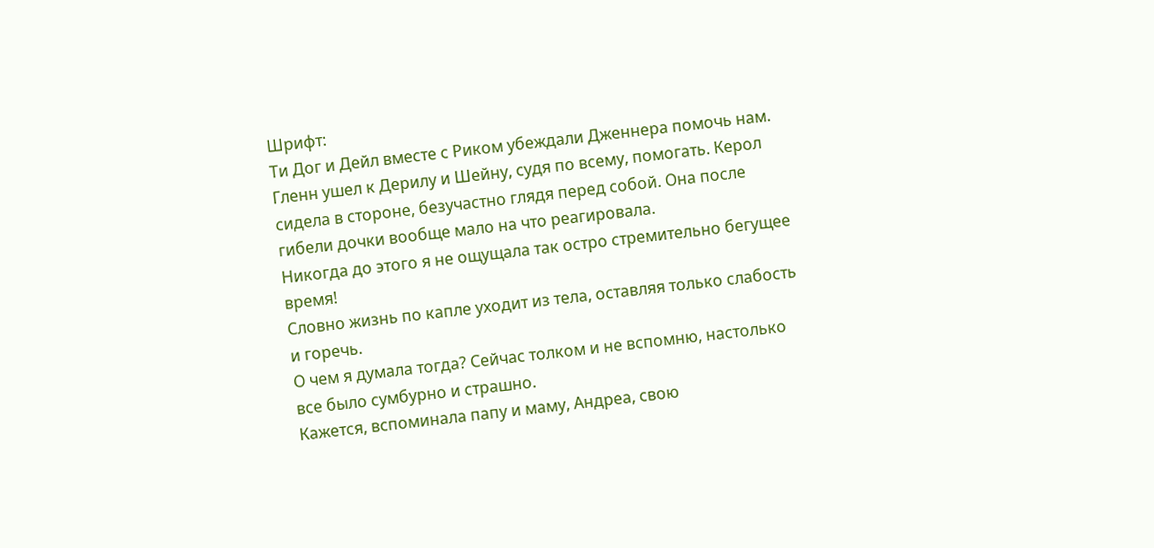Шрифт:
Ти Дог и Дейл вместе с Риком убеждали Дженнера помочь нам.
Гленн ушел к Дерилу и Шейну, судя по всему, помогать. Керол сидела в стороне, безучастно глядя перед собой. Она после гибели дочки вообще мало на что реагировала.
Никогда до этого я не ощущала так остро стремительно бегущее время!
Словно жизнь по капле уходит из тела, оставляя только слабость и горечь.
О чем я думала тогда? Сейчас толком и не вспомню, настолько все было сумбурно и страшно.
Кажется, вспоминала папу и маму, Андреа, свою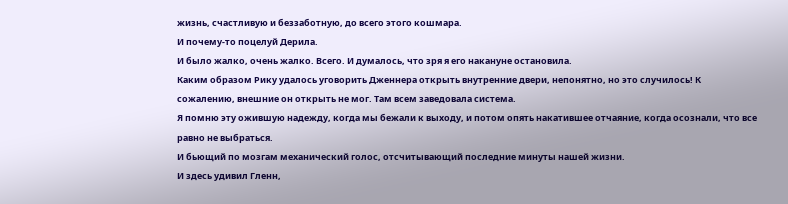жизнь, счастливую и беззаботную, до всего этого кошмара.
И почему-то поцелуй Дерила.
И было жалко, очень жалко. Всего. И думалось, что зря я его накануне остановила.
Каким образом Рику удалось уговорить Дженнера открыть внутренние двери, непонятно, но это случилось! К сожалению, внешние он открыть не мог. Там всем заведовала система.
Я помню эту ожившую надежду, когда мы бежали к выходу, и потом опять накатившее отчаяние, когда осознали, что все равно не выбраться.
И бьющий по мозгам механический голос, отсчитывающий последние минуты нашей жизни.
И здесь удивил Гленн,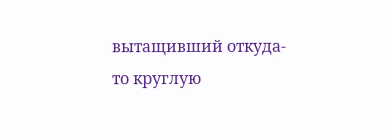вытащивший откуда-то круглую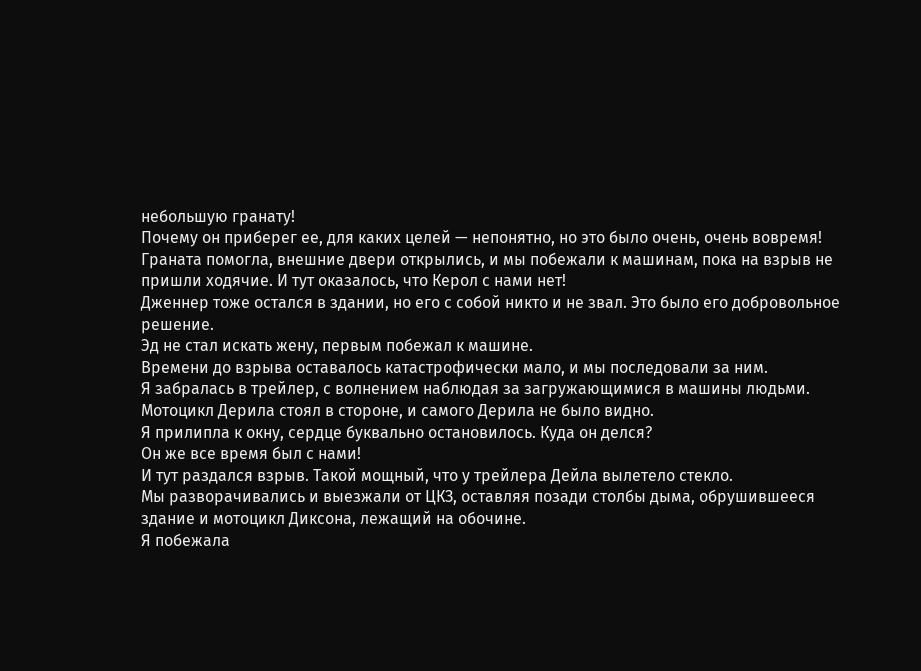небольшую гранату!
Почему он приберег ее, для каких целей — непонятно, но это было очень, очень вовремя!
Граната помогла, внешние двери открылись, и мы побежали к машинам, пока на взрыв не пришли ходячие. И тут оказалось, что Керол с нами нет!
Дженнер тоже остался в здании, но его с собой никто и не звал. Это было его добровольное решение.
Эд не стал искать жену, первым побежал к машине.
Времени до взрыва оставалось катастрофически мало, и мы последовали за ним.
Я забралась в трейлер, с волнением наблюдая за загружающимися в машины людьми. Мотоцикл Дерила стоял в стороне, и самого Дерила не было видно.
Я прилипла к окну, сердце буквально остановилось. Куда он делся?
Он же все время был с нами!
И тут раздался взрыв. Такой мощный, что у трейлера Дейла вылетело стекло.
Мы разворачивались и выезжали от ЦКЗ, оставляя позади столбы дыма, обрушившееся здание и мотоцикл Диксона, лежащий на обочине.
Я побежала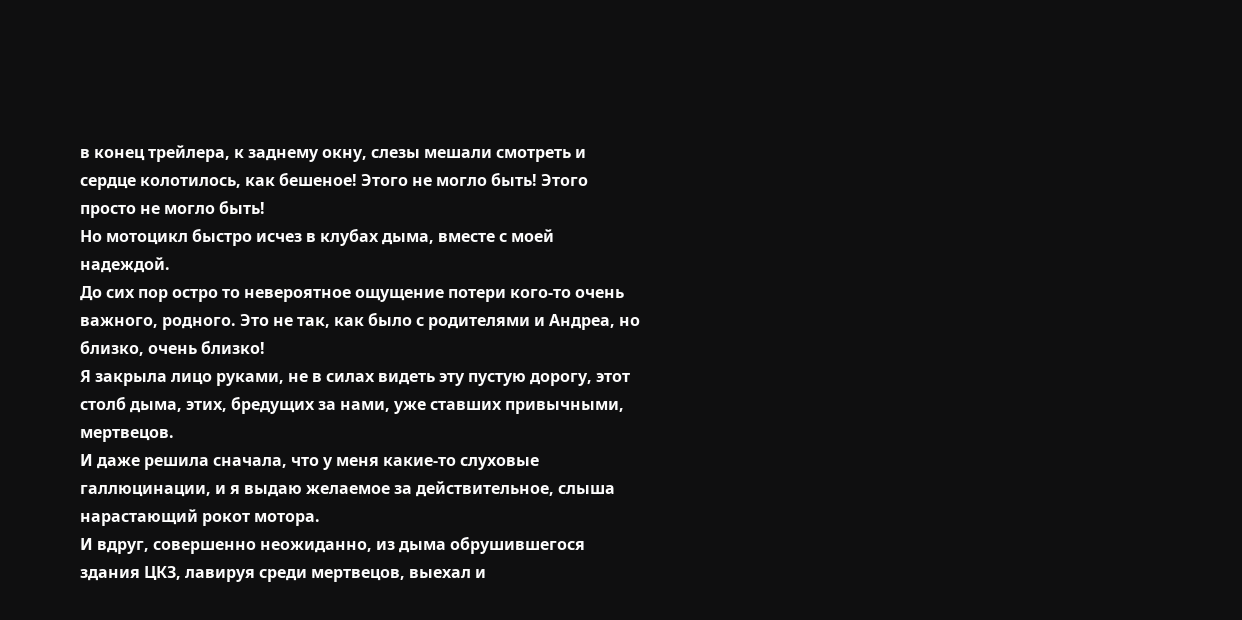в конец трейлера, к заднему окну, слезы мешали смотреть и сердце колотилось, как бешеное! Этого не могло быть! Этого просто не могло быть!
Но мотоцикл быстро исчез в клубах дыма, вместе с моей надеждой.
До сих пор остро то невероятное ощущение потери кого-то очень важного, родного. Это не так, как было с родителями и Андреа, но близко, очень близко!
Я закрыла лицо руками, не в силах видеть эту пустую дорогу, этот столб дыма, этих, бредущих за нами, уже ставших привычными, мертвецов.
И даже решила сначала, что у меня какие-то слуховые галлюцинации, и я выдаю желаемое за действительное, слыша нарастающий рокот мотора.
И вдруг, совершенно неожиданно, из дыма обрушившегося здания ЦКЗ, лавируя среди мертвецов, выехал и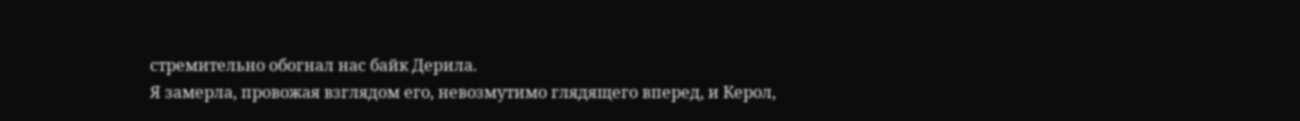стремительно обогнал нас байк Дерила.
Я замерла, провожая взглядом его, невозмутимо глядящего вперед, и Керол,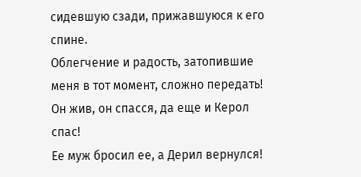сидевшую сзади, прижавшуюся к его спине.
Облегчение и радость, затопившие меня в тот момент, сложно передать!
Он жив, он спасся, да еще и Керол спас!
Ее муж бросил ее, а Дерил вернулся!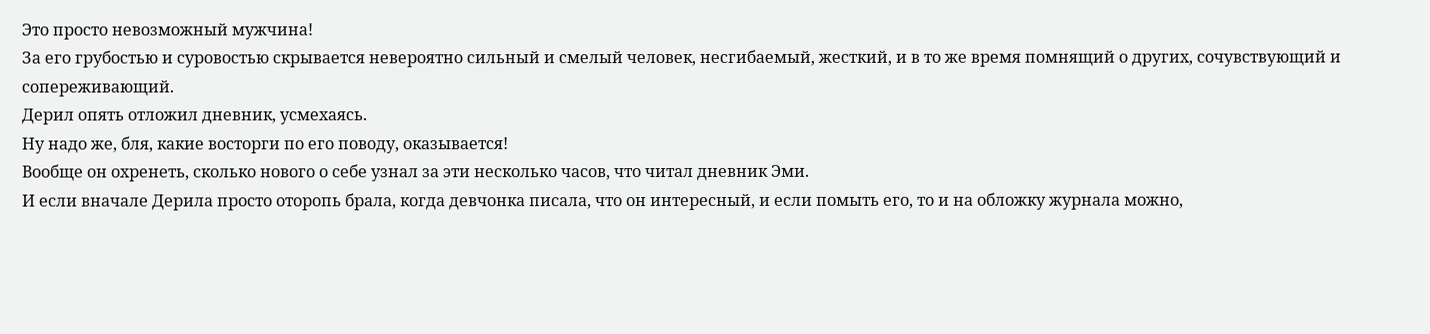Это просто невозможный мужчина!
За его грубостью и суровостью скрывается невероятно сильный и смелый человек, несгибаемый, жесткий, и в то же время помнящий о других, сочувствующий и сопереживающий.
Дерил опять отложил дневник, усмехаясь.
Ну надо же, бля, какие восторги по его поводу, оказывается!
Вообще он охренеть, сколько нового о себе узнал за эти несколько часов, что читал дневник Эми.
И если вначале Дерила просто оторопь брала, когда девчонка писала, что он интересный, и если помыть его, то и на обложку журнала можно,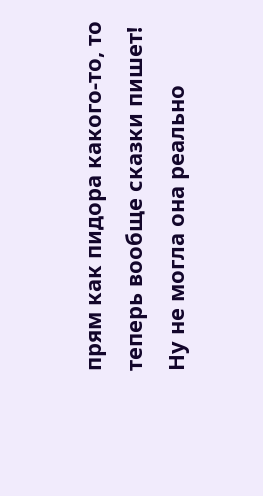прям как пидора какого-то, то теперь вообще сказки пишет! Ну не могла она реально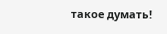такое думать!